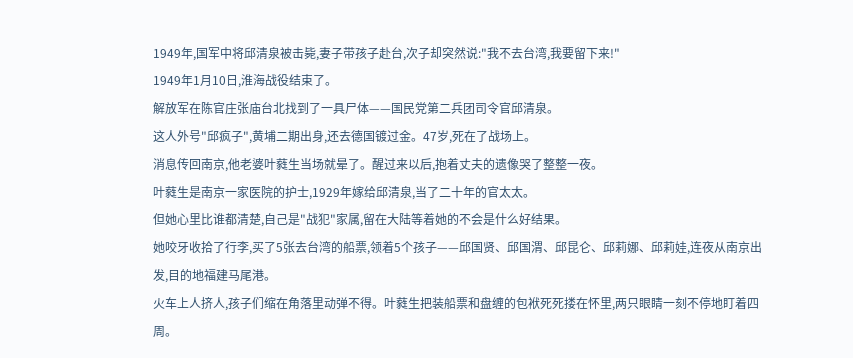1949年,国军中将邱清泉被击毙,妻子带孩子赴台,次子却突然说:"我不去台湾,我要留下来!"
1949年1月10日,淮海战役结束了。
解放军在陈官庄张庙台北找到了一具尸体——国民党第二兵团司令官邱清泉。
这人外号"邱疯子",黄埔二期出身,还去德国镀过金。47岁,死在了战场上。
消息传回南京,他老婆叶蕤生当场就晕了。醒过来以后,抱着丈夫的遗像哭了整整一夜。
叶蕤生是南京一家医院的护士,1929年嫁给邱清泉,当了二十年的官太太。
但她心里比谁都清楚,自己是"战犯"家属,留在大陆等着她的不会是什么好结果。
她咬牙收拾了行李,买了5张去台湾的船票,领着5个孩子——邱国贤、邱国渭、邱昆仑、邱莉娜、邱莉娃,连夜从南京出发,目的地福建马尾港。
火车上人挤人,孩子们缩在角落里动弹不得。叶蕤生把装船票和盘缠的包袱死死搂在怀里,两只眼睛一刻不停地盯着四周。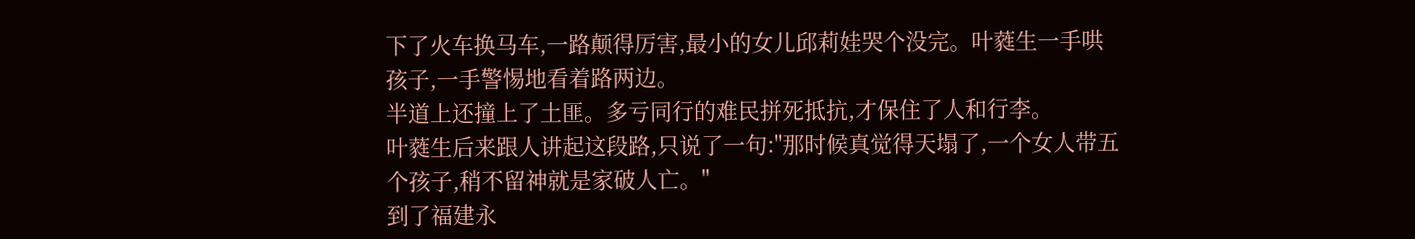下了火车换马车,一路颠得厉害,最小的女儿邱莉娃哭个没完。叶蕤生一手哄孩子,一手警惕地看着路两边。
半道上还撞上了土匪。多亏同行的难民拼死抵抗,才保住了人和行李。
叶蕤生后来跟人讲起这段路,只说了一句:"那时候真觉得天塌了,一个女人带五个孩子,稍不留神就是家破人亡。"
到了福建永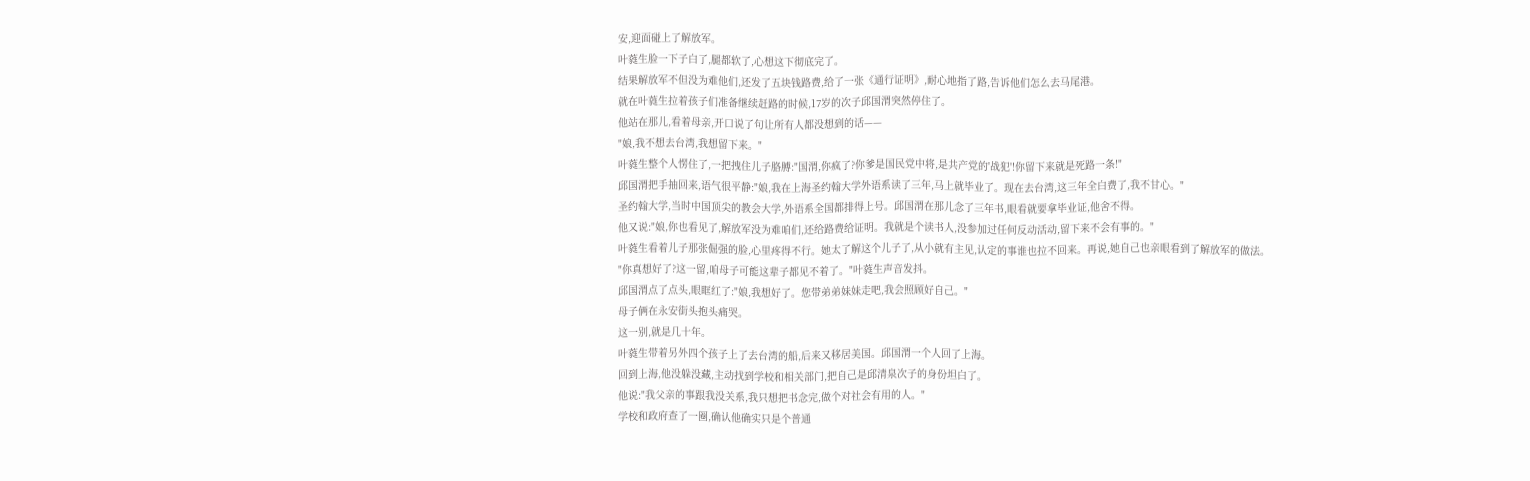安,迎面碰上了解放军。
叶蕤生脸一下子白了,腿都软了,心想这下彻底完了。
结果解放军不但没为难他们,还发了五块钱路费,给了一张《通行证明》,耐心地指了路,告诉他们怎么去马尾港。
就在叶蕤生拉着孩子们准备继续赶路的时候,17岁的次子邱国渭突然停住了。
他站在那儿,看着母亲,开口说了句让所有人都没想到的话——
"娘,我不想去台湾,我想留下来。"
叶蕤生整个人愣住了,一把拽住儿子胳膊:"国渭,你疯了?你爹是国民党中将,是共产党的'战犯'!你留下来就是死路一条!"
邱国渭把手抽回来,语气很平静:"娘,我在上海圣约翰大学外语系读了三年,马上就毕业了。现在去台湾,这三年全白费了,我不甘心。"
圣约翰大学,当时中国顶尖的教会大学,外语系全国都排得上号。邱国渭在那儿念了三年书,眼看就要拿毕业证,他舍不得。
他又说:"娘,你也看见了,解放军没为难咱们,还给路费给证明。我就是个读书人,没参加过任何反动活动,留下来不会有事的。"
叶蕤生看着儿子那张倔强的脸,心里疼得不行。她太了解这个儿子了,从小就有主见,认定的事谁也拉不回来。再说,她自己也亲眼看到了解放军的做法。
"你真想好了?这一留,咱母子可能这辈子都见不着了。"叶蕤生声音发抖。
邱国渭点了点头,眼眶红了:"娘,我想好了。您带弟弟妹妹走吧,我会照顾好自己。"
母子俩在永安街头抱头痛哭。
这一别,就是几十年。
叶蕤生带着另外四个孩子上了去台湾的船,后来又移居美国。邱国渭一个人回了上海。
回到上海,他没躲没藏,主动找到学校和相关部门,把自己是邱清泉次子的身份坦白了。
他说:"我父亲的事跟我没关系,我只想把书念完,做个对社会有用的人。"
学校和政府查了一圈,确认他确实只是个普通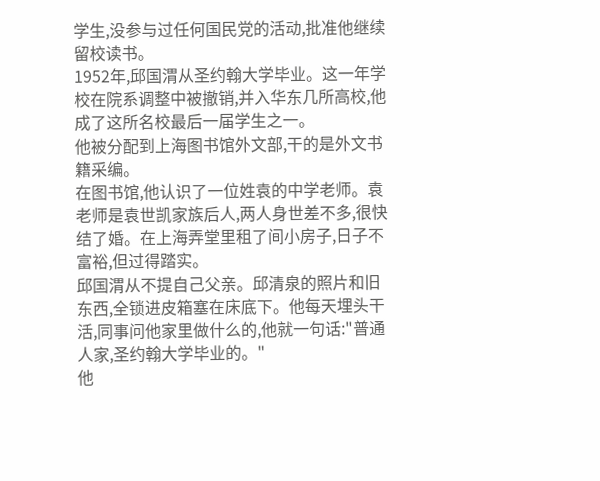学生,没参与过任何国民党的活动,批准他继续留校读书。
1952年,邱国渭从圣约翰大学毕业。这一年学校在院系调整中被撤销,并入华东几所高校,他成了这所名校最后一届学生之一。
他被分配到上海图书馆外文部,干的是外文书籍采编。
在图书馆,他认识了一位姓袁的中学老师。袁老师是袁世凯家族后人,两人身世差不多,很快结了婚。在上海弄堂里租了间小房子,日子不富裕,但过得踏实。
邱国渭从不提自己父亲。邱清泉的照片和旧东西,全锁进皮箱塞在床底下。他每天埋头干活,同事问他家里做什么的,他就一句话:"普通人家,圣约翰大学毕业的。"
他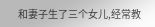和妻子生了三个女儿,经常教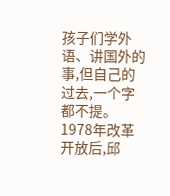孩子们学外语、讲国外的事,但自己的过去,一个字都不提。
1978年改革开放后,邱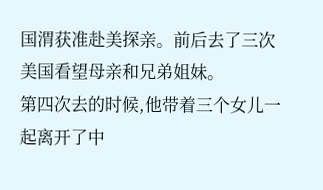国渭获准赴美探亲。前后去了三次美国看望母亲和兄弟姐妹。
第四次去的时候,他带着三个女儿一起离开了中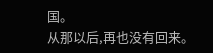国。
从那以后,再也没有回来。